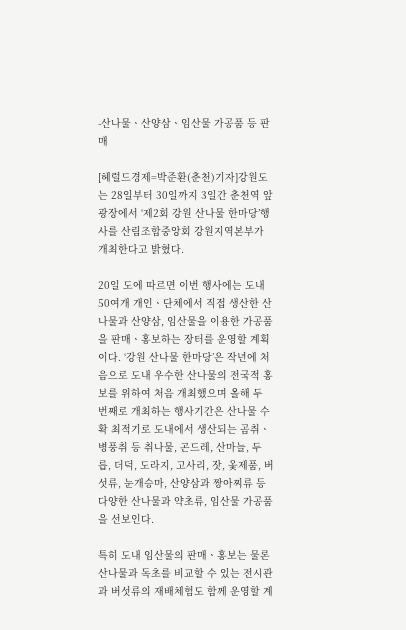-산나물ㆍ산양삼ㆍ임산물 가공품 등 판매

[헤럴드경제=박준환(춘천)기자]강원도는 28일부터 30일까지 3일간 춘천역 앞 광장에서 ‘제2회 강원 산나물 한마당’행사를 산림조합중앙회 강원지역본부가 개최한다고 밝혔다.

20일 도에 따르면 이번 행사에는 도내 50여개 개인ㆍ단체에서 직접 생산한 산나물과 산양삼, 임산물을 이용한 가공품을 판매ㆍ홍보하는 장터를 운영할 계획이다. ‘강원 산나물 한마당’은 작년에 처음으로 도내 우수한 산나물의 전국적 홍보를 위하여 처음 개최했으며 올해 두 번째로 개최하는 행사기간은 산나물 수확 최적기로 도내에서 생산되는 곰취ㆍ병풍취 등 취나물, 곤드레, 산마늘, 두릅, 더덕, 도라지, 고사리, 잣, 옻제품, 버섯류, 눈개승마, 산양삼과 짱아찌류 등 다양한 산나물과 약초류, 임산물 가공품을 선보인다.

특히 도내 임산물의 판매ㆍ홍보는 물론 산나물과 독초를 비교할 수 있는 전시관과 버섯류의 재배체험도 함께 운영할 계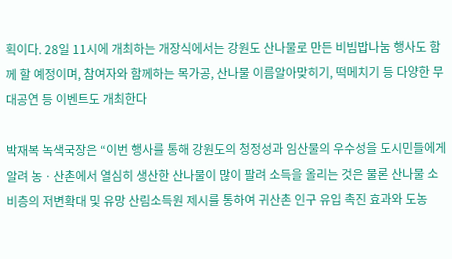획이다. 28일 11시에 개최하는 개장식에서는 강원도 산나물로 만든 비빔밥나눔 행사도 함께 할 예정이며, 참여자와 함께하는 목가공, 산나물 이름알아맞히기, 떡메치기 등 다양한 무대공연 등 이벤트도 개최한다

박재복 녹색국장은 “이번 행사를 통해 강원도의 청정성과 임산물의 우수성을 도시민들에게 알려 농ㆍ산촌에서 열심히 생산한 산나물이 많이 팔려 소득을 올리는 것은 물론 산나물 소비층의 저변확대 및 유망 산림소득원 제시를 통하여 귀산촌 인구 유입 촉진 효과와 도농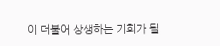이 더불어 상생하는 기회가 될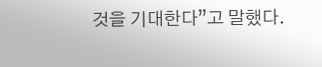것을 기대한다”고 말했다.